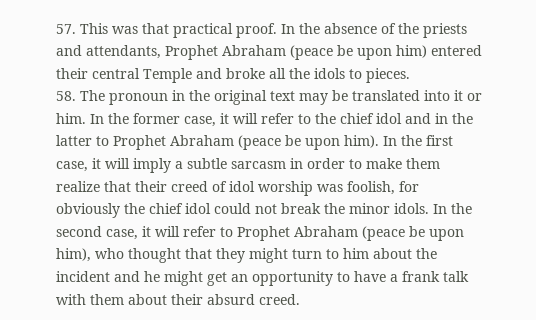57. This was that practical proof. In the absence of the priests and attendants, Prophet Abraham (peace be upon him) entered their central Temple and broke all the idols to pieces.
58. The pronoun in the original text may be translated into it or him. In the former case, it will refer to the chief idol and in the latter to Prophet Abraham (peace be upon him). In the first case, it will imply a subtle sarcasm in order to make them realize that their creed of idol worship was foolish, for obviously the chief idol could not break the minor idols. In the second case, it will refer to Prophet Abraham (peace be upon him), who thought that they might turn to him about the incident and he might get an opportunity to have a frank talk with them about their absurd creed.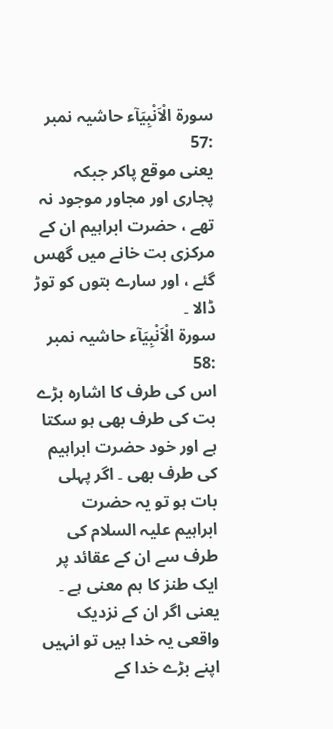سورة الْاَنْبِیَآء حاشیہ نمبر :57
یعنی موقع پاکر جبکہ پجاری اور مجاور موجود نہ تھے ، حضرت ابراہیم ان کے مرکزی بت خانے میں گھس گئے ، اور سارے بتوں کو توڑ ڈالا ۔
سورة الْاَنْبِیَآء حاشیہ نمبر :58
اس کی طرف کا اشارہ بڑے بت کی طرف بھی ہو سکتا ہے اور خود حضرت ابراہیم کی طرف بھی ۔ اگر پہلی بات ہو تو یہ حضرت ابراہیم علیہ السلام کی طرف سے ان کے عقائد پر ایک طنز کا ہم معنی ہے ۔ یعنی اگر ان کے نزدیک واقعی یہ خدا ہیں تو انہیں اپنے بڑے خدا کے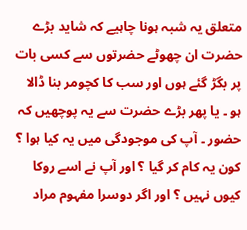متعلق یہ شبہ ہونا چاہیے کہ شاید بڑے حضرت ان چھوٹے حضرتوں سے کسی بات پر بگڑ گئے ہوں اور سب کا کچومر بنا ڈالا ہو ۔ یا پھر بڑے حضرت سے یہ پوچھیں کہ حضور ۔ آپ کی موجودگی میں یہ کیا ہوا ؟ کون یہ کام کر گیا ؟ اور آپ نے اسے روکا کیوں نہیں ؟ اور اگر دوسرا مفہوم مراد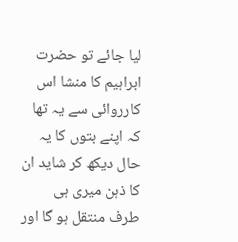لیا جائے تو حضرت ابراہیم کا منشا اس کارروائی سے یہ تھا کہ اپنے بتوں کا یہ حال دیکھ کر شاید ان کا ذہن میری ہی طرف منتقل ہو گا اور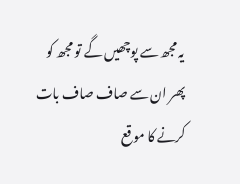یہ مجھ سے پوچھیں گے تو مجھ کو پھر ان سے صاف صاف بات کرنے کا موقع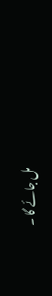مل جائے گا ۔